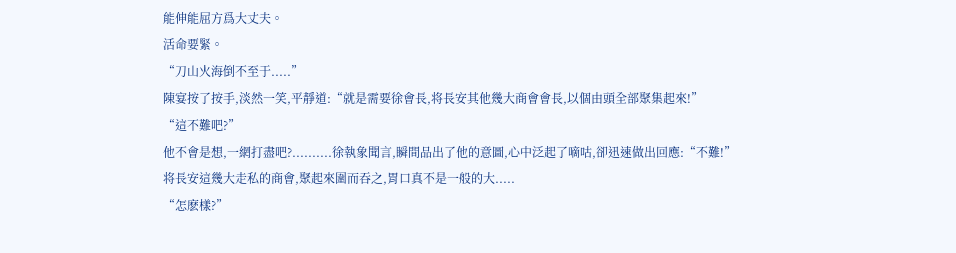能伸能屈方爲大丈夫。
活命要緊。
“刀山火海倒不至于.....”
陳宴按了按手,淡然一笑,平靜道:“就是需要徐會長,将長安其他幾大商會會長,以個由頭全部聚集起來!”
“這不難吧?”
他不會是想,一網打盡吧?..........徐執象聞言,瞬間品出了他的意圖,心中泛起了嘀咕,卻迅速做出回應:“不難!”
将長安這幾大走私的商會,聚起來圍而吞之,胃口真不是一般的大.....
“怎麽樣?”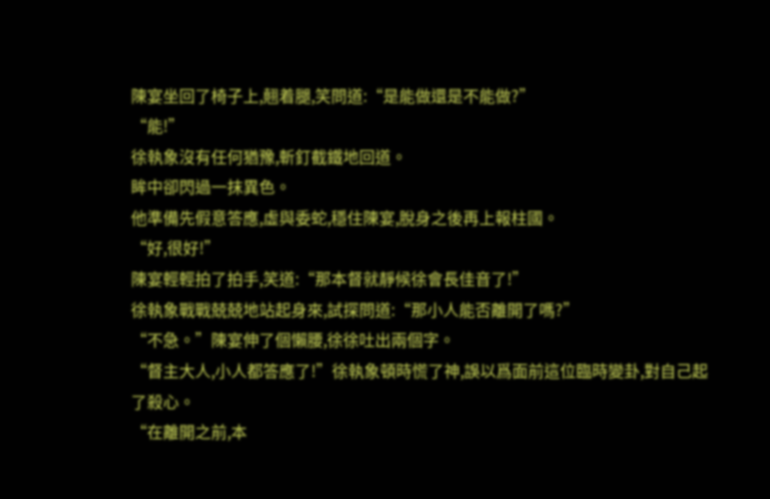陳宴坐回了椅子上,翹着腿,笑問道:“是能做還是不能做?”
“能!”
徐執象沒有任何猶豫,斬釘截鐵地回道。
眸中卻閃過一抹異色。
他準備先假意答應,虛與委蛇,穩住陳宴,脫身之後再上報柱國。
“好,很好!”
陳宴輕輕拍了拍手,笑道:“那本督就靜候徐會長佳音了!”
徐執象戰戰兢兢地站起身來,試探問道:“那小人能否離開了嗎?”
“不急。”陳宴伸了個懶腰,徐徐吐出兩個字。
“督主大人,小人都答應了!”徐執象頓時慌了神,誤以爲面前這位臨時變卦,對自己起了殺心。
“在離開之前,本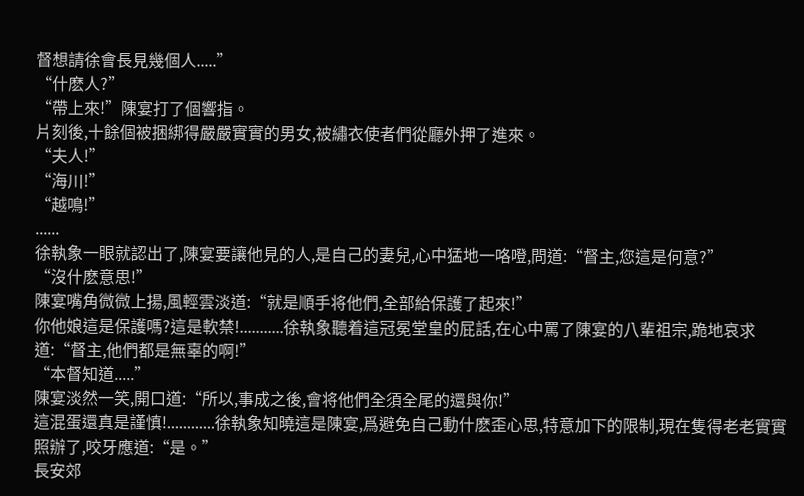督想請徐會長見幾個人.....”
“什麽人?”
“帶上來!”陳宴打了個響指。
片刻後,十餘個被捆綁得嚴嚴實實的男女,被繡衣使者們從廳外押了進來。
“夫人!”
“海川!”
“越鳴!”
......
徐執象一眼就認出了,陳宴要讓他見的人,是自己的妻兒,心中猛地一咯噔,問道:“督主,您這是何意?”
“沒什麽意思!”
陳宴嘴角微微上揚,風輕雲淡道:“就是順手将他們,全部給保護了起來!”
你他娘這是保護嗎?這是軟禁!...........徐執象聽着這冠冕堂皇的屁話,在心中罵了陳宴的八輩祖宗,跪地哀求道:“督主,他們都是無辜的啊!”
“本督知道.....”
陳宴淡然一笑,開口道:“所以,事成之後,會将他們全須全尾的還與你!”
這混蛋還真是謹慎!............徐執象知曉這是陳宴,爲避免自己動什麽歪心思,特意加下的限制,現在隻得老老實實照辦了,咬牙應道:“是。”
長安郊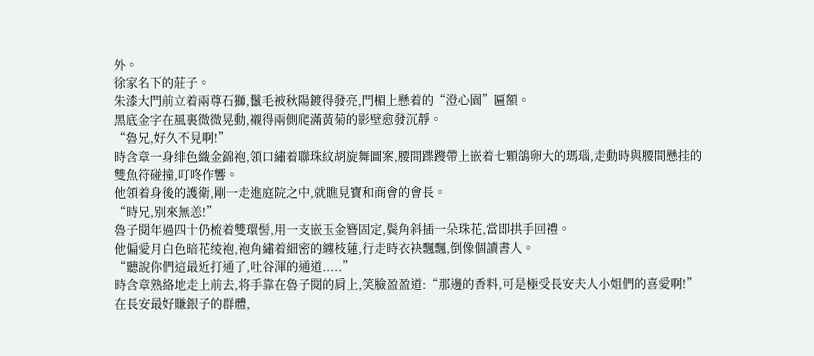外。
徐家名下的莊子。
朱漆大門前立着兩尊石獅,鬣毛被秋陽鍍得發亮,門楣上懸着的“澄心園”匾額。
黑底金字在風裏微微晃動,襯得兩側爬滿黃菊的影壁愈發沉靜。
“魯兄,好久不見啊!”
時含章一身绯色織金錦袍,領口繡着聯珠紋胡旋舞圖案,腰間蹀躞帶上嵌着七顆鴿卵大的瑪瑙,走動時與腰間懸挂的雙魚符碰撞,叮咚作響。
他領着身後的護衛,剛一走進庭院之中,就瞧見寶和商會的會長。
“時兄,别來無恙!”
魯子閱年過四十仍梳着雙環髻,用一支嵌玉金簪固定,鬓角斜插一朵珠花,當即拱手回禮。
他偏愛月白色暗花绫袍,袍角繡着細密的纏枝蓮,行走時衣袂飄飄,倒像個讀書人。
“聽說你們這最近打通了,吐谷渾的通道.....”
時含章熟絡地走上前去,将手靠在魯子閱的肩上,笑臉盈盈道:“那邊的香料,可是極受長安夫人小姐們的喜愛啊!”
在長安最好賺銀子的群體,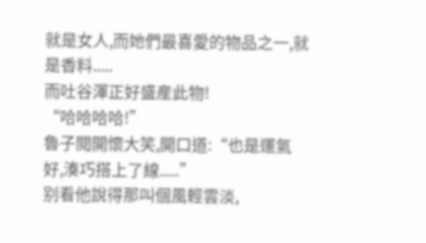就是女人,而她們最喜愛的物品之一,就是香料.....
而吐谷渾正好盛産此物!
“哈哈哈哈!”
魯子閱開懷大笑,開口道:“也是運氣好,湊巧搭上了線.....”
别看他說得那叫個風輕雲淡,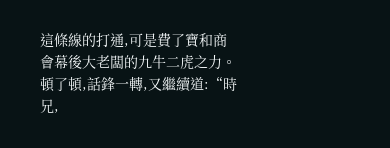這條線的打通,可是費了寶和商會幕後大老闆的九牛二虎之力。
頓了頓,話鋒一轉,又繼續道:“時兄,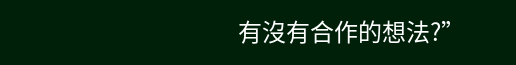有沒有合作的想法?”